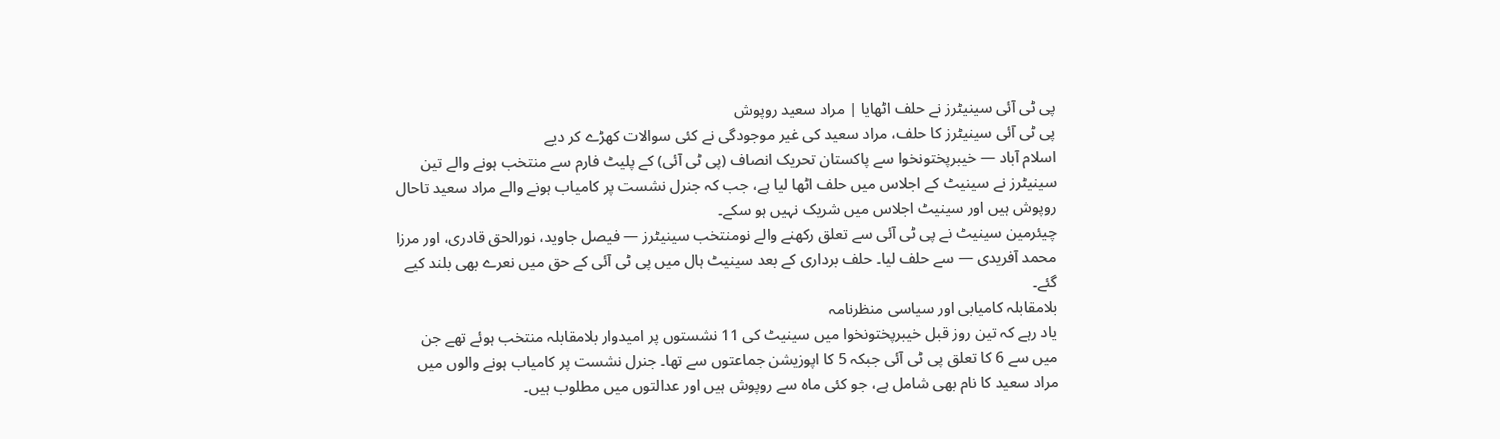پی ٹی آئی سینیٹرز نے حلف اٹھایا | مراد سعید روپوش
پی ٹی آئی سینیٹرز کا حلف، مراد سعید کی غیر موجودگی نے کئی سوالات کھڑے کر دیے
اسلام آباد — خیبرپختونخوا سے پاکستان تحریک انصاف (پی ٹی آئی) کے پلیٹ فارم سے منتخب ہونے والے تین سینیٹرز نے سینیٹ کے اجلاس میں حلف اٹھا لیا ہے، جب کہ جنرل نشست پر کامیاب ہونے والے مراد سعید تاحال روپوش ہیں اور سینیٹ اجلاس میں شریک نہیں ہو سکے۔
چیئرمین سینیٹ نے پی ٹی آئی سے تعلق رکھنے والے نومنتخب سینیٹرز — فیصل جاوید، نورالحق قادری، اور مرزا محمد آفریدی — سے حلف لیا۔ حلف برداری کے بعد سینیٹ ہال میں پی ٹی آئی کے حق میں نعرے بھی بلند کیے گئے۔
بلامقابلہ کامیابی اور سیاسی منظرنامہ
یاد رہے کہ تین روز قبل خیبرپختونخوا میں سینیٹ کی 11 نشستوں پر امیدوار بلامقابلہ منتخب ہوئے تھے جن میں سے 6 کا تعلق پی ٹی آئی جبکہ 5 کا اپوزیشن جماعتوں سے تھا۔ جنرل نشست پر کامیاب ہونے والوں میں مراد سعید کا نام بھی شامل ہے، جو کئی ماہ سے روپوش ہیں اور عدالتوں میں مطلوب ہیں۔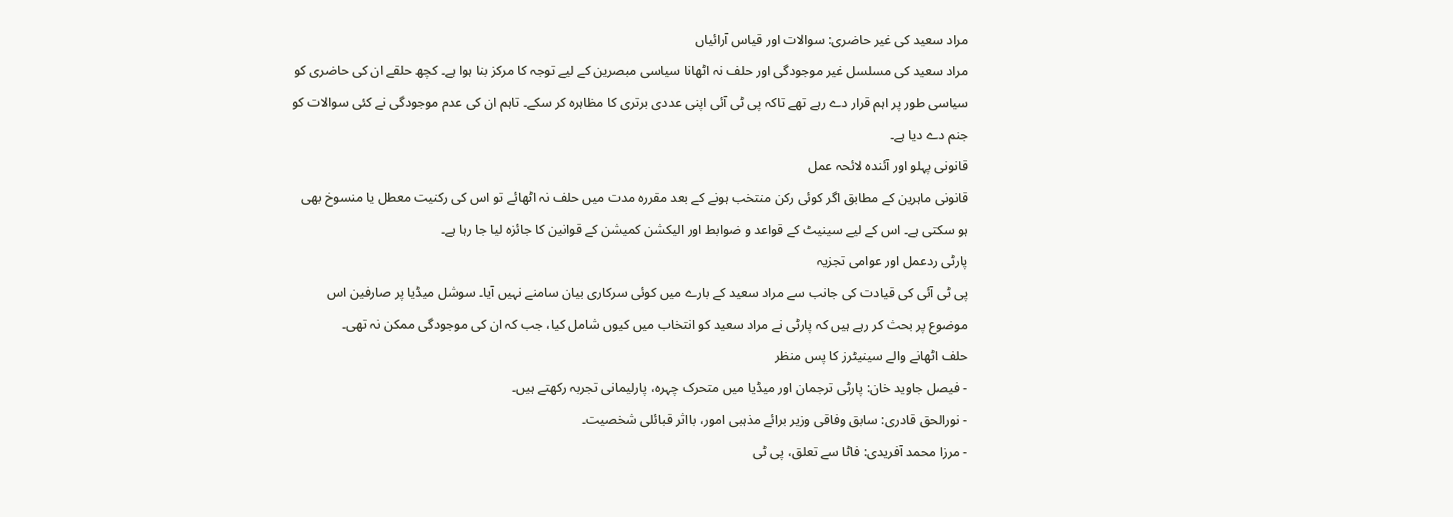مراد سعید کی غیر حاضری: سوالات اور قیاس آرائیاں
مراد سعید کی مسلسل غیر موجودگی اور حلف نہ اٹھانا سیاسی مبصرین کے لیے توجہ کا مرکز بنا ہوا ہے۔ کچھ حلقے ان کی حاضری کو سیاسی طور پر اہم قرار دے رہے تھے تاکہ پی ٹی آئی اپنی عددی برتری کا مظاہرہ کر سکے۔ تاہم ان کی عدم موجودگی نے کئی سوالات کو جنم دے دیا ہے۔
قانونی پہلو اور آئندہ لائحہ عمل
قانونی ماہرین کے مطابق اگر کوئی رکن منتخب ہونے کے بعد مقررہ مدت میں حلف نہ اٹھائے تو اس کی رکنیت معطل یا منسوخ بھی ہو سکتی ہے۔ اس کے لیے سینیٹ کے قواعد و ضوابط اور الیکشن کمیشن کے قوانین کا جائزہ لیا جا رہا ہے۔
پارٹی ردعمل اور عوامی تجزیہ
پی ٹی آئی کی قیادت کی جانب سے مراد سعید کے بارے میں کوئی سرکاری بیان سامنے نہیں آیا۔ سوشل میڈیا پر صارفین اس موضوع پر بحث کر رہے ہیں کہ پارٹی نے مراد سعید کو انتخاب میں کیوں شامل کیا، جب کہ ان کی موجودگی ممکن نہ تھی۔
حلف اٹھانے والے سینیٹرز کا پس منظر
- فیصل جاوید خان: پارٹی ترجمان اور میڈیا میں متحرک چہرہ، پارلیمانی تجربہ رکھتے ہیں۔
- نورالحق قادری: سابق وفاقی وزیر برائے مذہبی امور، بااثر قبائلی شخصیت۔
- مرزا محمد آفریدی: فاٹا سے تعلق، پی ٹی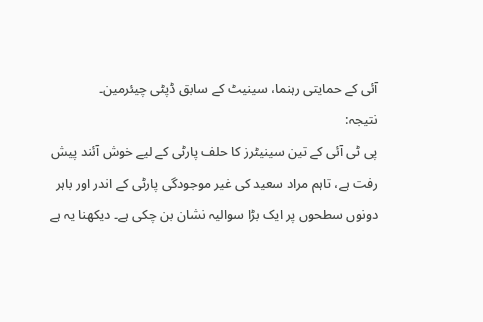آئی کے حمایتی رہنما، سینیٹ کے سابق ڈپٹی چیئرمین۔
نتیجہ:
پی ٹی آئی کے تین سینیٹرز کا حلف پارٹی کے لیے خوش آئند پیش رفت ہے، تاہم مراد سعید کی غیر موجودگی پارٹی کے اندر اور باہر دونوں سطحوں پر ایک بڑا سوالیہ نشان بن چکی ہے۔ دیکھنا یہ ہے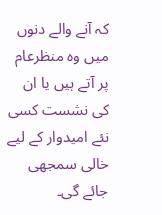کہ آنے والے دنوں میں وہ منظرعام پر آتے ہیں یا ان کی نشست کسی نئے امیدوار کے لیے خالی سمجھی جائے گی۔